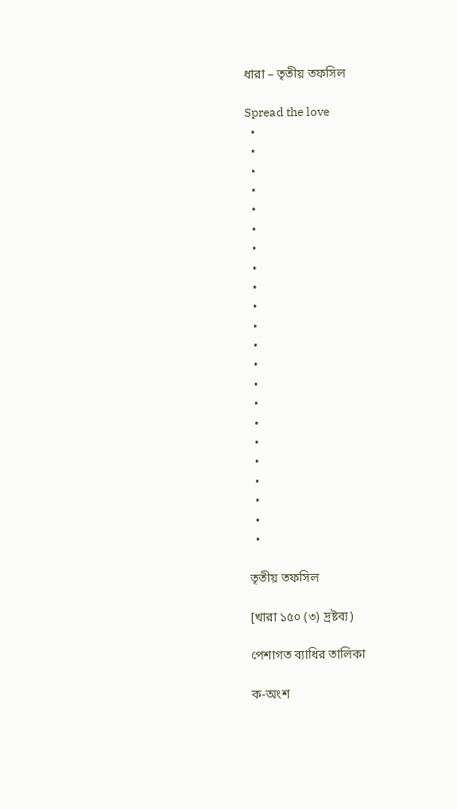ধারা – তৃতীয় তফসিল

Spread the love
  •
  •
  •
  •
  •
  •
  •
  •
  •
  •
  •
  •
  •
  •
  •
  •
  •
  •
  •
  •
  •
  •

তৃতীয় তফসিল

[খারা ১৫০ (৩) দ্রষ্টব্য)

পেশাগত ব্যাধির তালিকা

ক-অংশ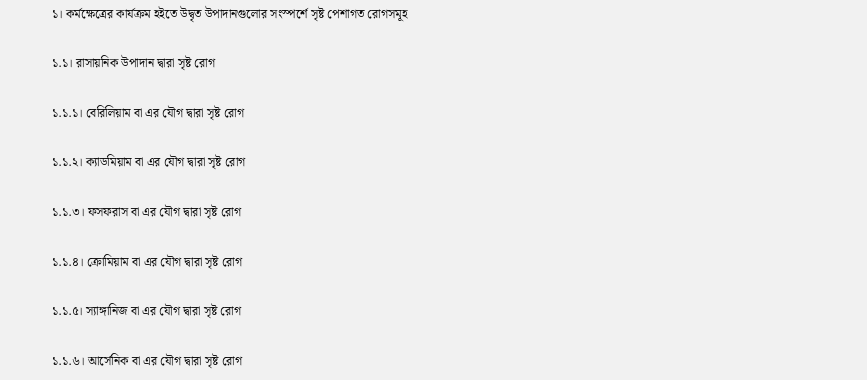১। কর্মক্ষেত্রের কার্যক্রম হইতে উদ্বৃত উপাদানগুলোর সংস্পর্শে সৃষ্ট পেশাগত রোগসমূহ

১.১। রাসায়নিক উপাদান দ্বারা সৃষ্ট রোগ

১.১.১। বেরিলিয়াম বা এর যৌগ দ্বারা সৃষ্ট রোগ

১.১.২। ক্যাডমিয়াম বা এর যৌগ দ্বারা সৃষ্ট রোগ

১.১.৩। ফসফরাস বা এর যৌগ দ্বারা সৃষ্ট রোগ

১.১.৪। ক্রোমিয়াম বা এর যৌগ দ্বারা সৃষ্ট রোগ

১.১.৫। স্যাঙ্গানিজ বা এর যৌগ দ্বারা সৃষ্ট রোগ

১.১.৬। আর্সেনিক বা এর যৌগ দ্বারা সৃষ্ট রোগ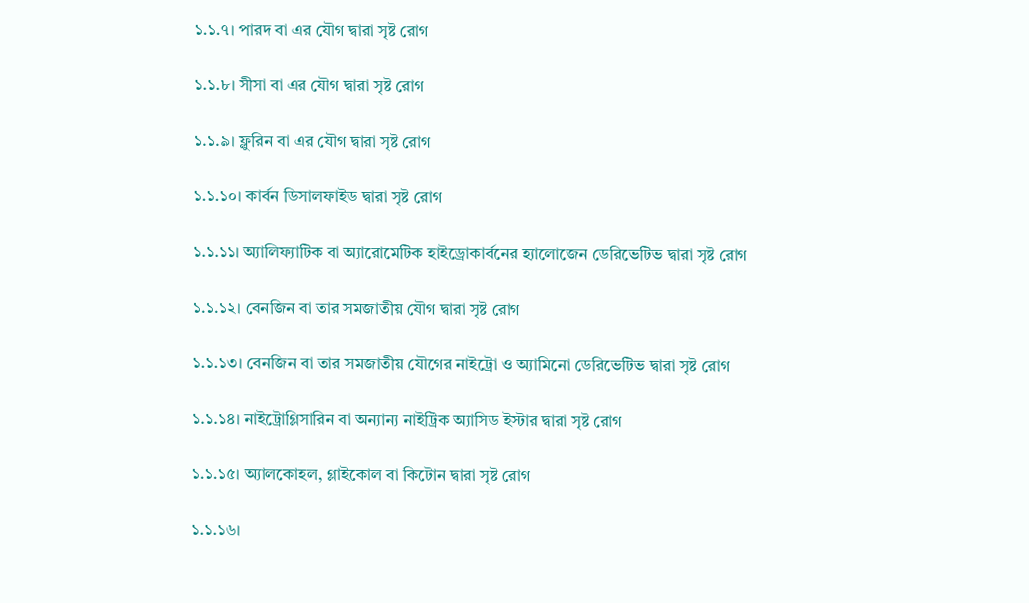১.১.৭। পারদ বা এর যৌগ দ্বারা সৃষ্ট রোগ

১.১.৮। সীসা বা এর যৌগ দ্বারা সৃষ্ট রোগ

১.১.৯। ফ্লুরিন বা এর যৌগ দ্বারা সৃষ্ট রোগ

১.১.১০। কার্বন ডিসালফাইড দ্বারা সৃষ্ট রোগ

১.১.১১। অ্যালিফ্যাটিক বা অ্যারোমেটিক হাইড্রোকার্বনের হ্যালোজেন ডেরিভেটিভ দ্বারা সৃষ্ট রোগ

১.১.১২। বেনজিন বা তার সমজাতীয় যৌগ দ্বারা সৃষ্ট রোগ

১.১.১৩। বেনজিন বা তার সমজাতীয় যৌগের নাইট্রো ও অ্যামিনো ডেরিভেটিভ দ্বারা সৃষ্ট রোগ

১.১.১৪। নাইট্রোগ্লিসারিন বা অন্যান্য নাইট্রিক অ্যাসিড ইস্টার দ্বারা সৃষ্ট রোগ

১.১.১৫। অ্যালকোহল, গ্লাইকোল বা কিটোন দ্বারা সৃষ্ট রোগ

১.১.১৬।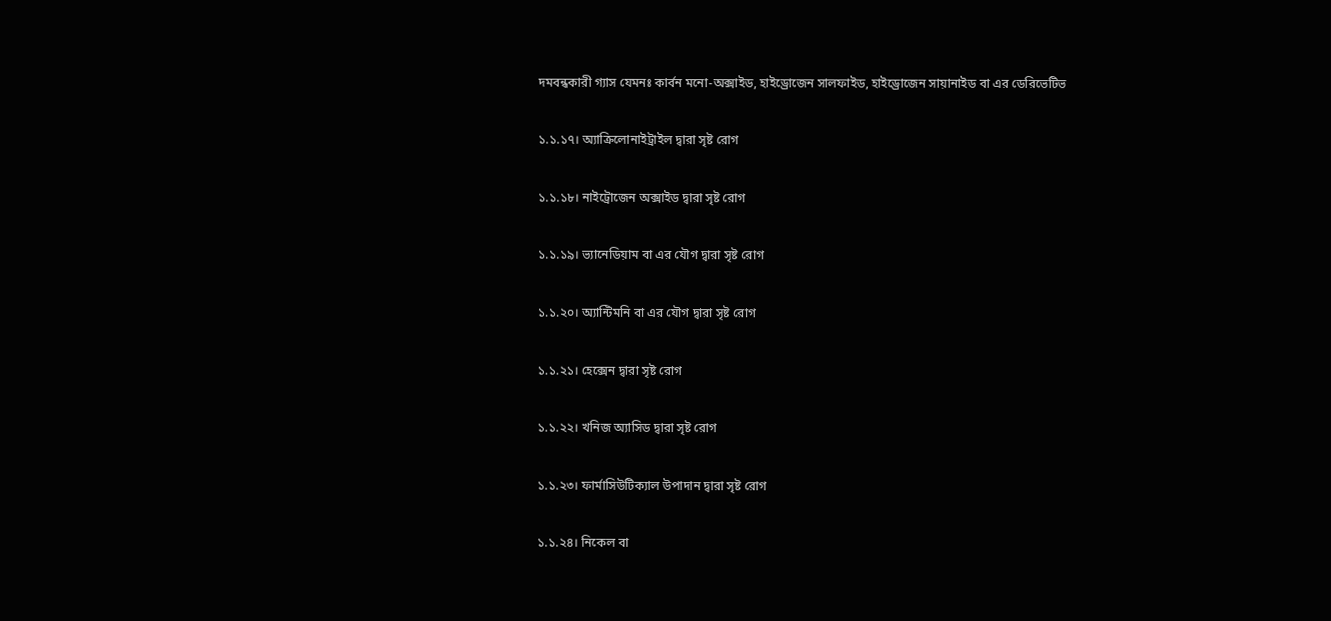দমবন্ধকারী গ্যাস যেমনঃ কার্বন মনো-অক্সাইড, হাইড্রোজেন সালফাইড, হাইড্রোজেন সায়ানাইড বা এর ডেরিভেটিভ

১.১.১৭। অ্যাক্রিলোনাইট্রাইল দ্বারা সৃষ্ট রোগ

১.১.১৮। নাইট্রোজেন অক্সাইড দ্বারা সৃষ্ট রোগ

১.১.১৯। ভ্যানেডিয়াম বা এর যৌগ দ্বারা সৃষ্ট রোগ

১.১.২০। অ্যান্টিমনি বা এর যৌগ দ্বারা সৃষ্ট রোগ

১.১.২১। হেক্সেন দ্বারা সৃষ্ট রোগ

১.১.২২। খনিজ অ্যাসিড দ্বারা সৃষ্ট রোগ

১.১.২৩। ফার্মাসিউটিক্যাল উপাদান দ্বারা সৃষ্ট রোগ

১.১.২৪। নিকেল বা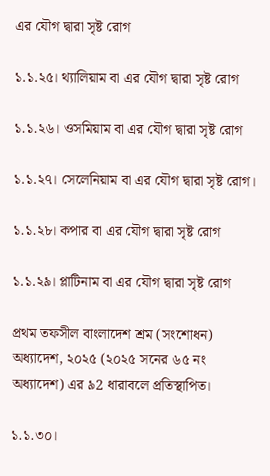এর যৌগ দ্বারা সৃষ্ট রোগ

১.১.২৫। থ্যালিয়াম বা এর যৌগ দ্বারা সৃষ্ট রোগ

১.১.২৬। ওসমিয়াম বা এর যৌগ দ্বারা সৃষ্ট রোগ

১.১.২৭। সেলেনিয়াম বা এর যৌগ দ্বারা সৃষ্ট রোগ।

১.১.২৮। কপার বা এর যৌগ দ্বারা সৃষ্ট রোগ

১.১.২৯। প্লাটিনাম বা এর যৌগ দ্বারা সৃষ্ট রোগ

প্রথম তফসীল বাংলাদেশ শ্রম (সংশোধন) অধ্যাদেশ, ২০২৫ (২০২৫ সনের ৬৫ নং অধ্যাদেশ) এর ৯2 ধারাবলে প্রতিস্থাপিত।

১.১.৩০।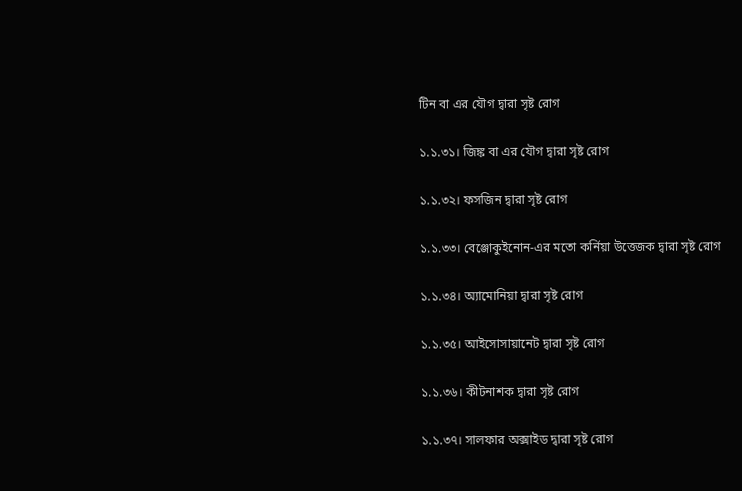টিন বা এর যৌগ দ্বারা সৃষ্ট রোগ

১.১.৩১। জিঙ্ক বা এর যৌগ দ্বারা সৃষ্ট রোগ

১.১.৩২। ফসজিন দ্বারা সৃষ্ট রোগ

১.১.৩৩। বেঞ্জোকুইনোন-এর মতো কর্নিয়া উত্তেজক দ্বারা সৃষ্ট রোগ

১.১.৩৪। অ্যামোনিয়া দ্বারা সৃষ্ট রোগ

১.১.৩৫। আইসোসায়ানেট দ্বারা সৃষ্ট রোগ

১.১.৩৬। কীটনাশক দ্বারা সৃষ্ট রোগ

১.১.৩৭। সালফার অক্সাইড দ্বারা সৃষ্ট রোগ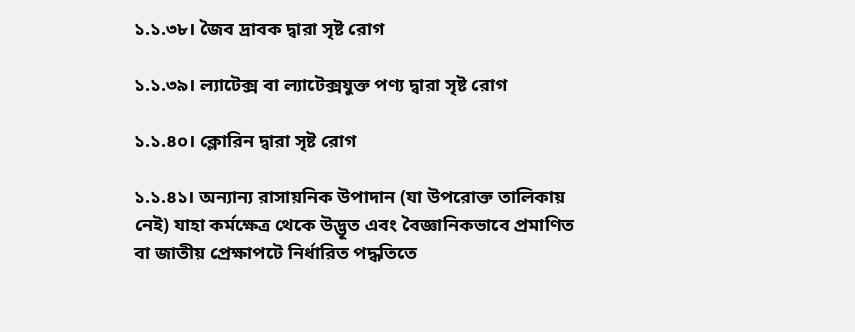১.১.৩৮। জৈব দ্রাবক দ্বারা সৃষ্ট রোগ

১.১.৩৯। ল্যাটেক্স বা ল্যাটেক্সযুক্ত পণ্য দ্বারা সৃষ্ট রোগ

১.১.৪০। ক্লোরিন দ্বারা সৃষ্ট রোগ

১.১.৪১। অন্যান্য রাসায়নিক উপাদান (যা উপরোক্ত তালিকায় নেই) যাহা কর্মক্ষেত্র থেকে উদ্ভূত এবং বৈজ্ঞানিকভাবে প্রমাণিত বা জাতীয় প্রেক্ষাপটে নির্ধারিত পদ্ধতিতে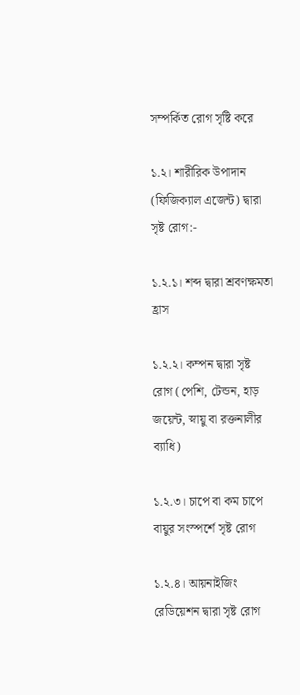সম্পর্কিত রোগ সৃষ্টি করে

১.২। শারীরিক উপাদান (ফিজিক্যাল এজেন্ট) দ্বারা সৃষ্ট রোগ:-

১.২.১। শব্দ দ্বারা শ্রবণক্ষমতা হ্রাস

১.২.২। কম্পন দ্বারা সৃষ্ট রোগ (পেশি, টেন্ডন, হাড় জয়েন্ট, স্নায়ু বা রক্তনালীর ব্যাধি)

১.২.৩। চাপে বা কম চাপে বায়ুর সংস্পর্শে সৃষ্ট রোগ

১.২.৪। আয়নাইজিং রেডিয়েশন দ্বারা সৃষ্ট রোগ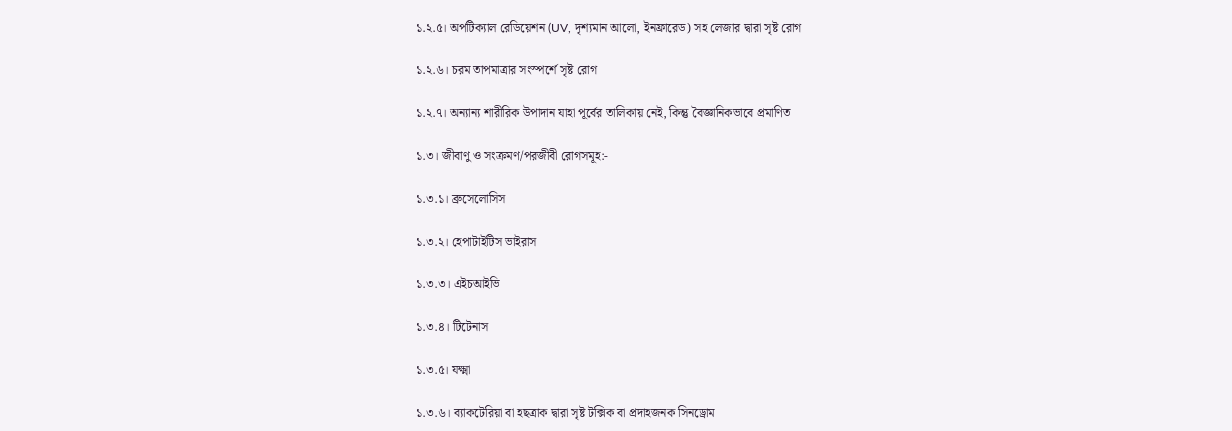১.২.৫। অপটিক্যাল রেডিয়েশন (UV, দৃশ্যমান আলো, ইনফ্রারেড) সহ লেজার দ্বারা সৃষ্ট রোগ

১.২.৬। চরম তাপমাত্রার সংস্পর্শে সৃষ্ট রোগ

১.২.৭। অন্যান্য শারীরিক উপাদান যাহা পূর্বের তালিকায় নেই, কিন্তু বৈজ্ঞানিকভাবে প্রমাণিত

১.৩। জীবাণু ও সংক্রমণ/পরজীবী রোগসমূহ:-

১.৩.১। ব্রুসেলোসিস

১.৩.২। হেপাটাইটিস ভাইরাস

১.৩.৩। এইচআইভি

১.৩.৪। টিটেনাস

১.৩.৫। যক্ষ্মা

১.৩.৬। ব্যাকটেরিয়া বা হছত্রাক দ্বারা সৃষ্ট টক্সিক বা প্রদাহজনক সিনড্রোম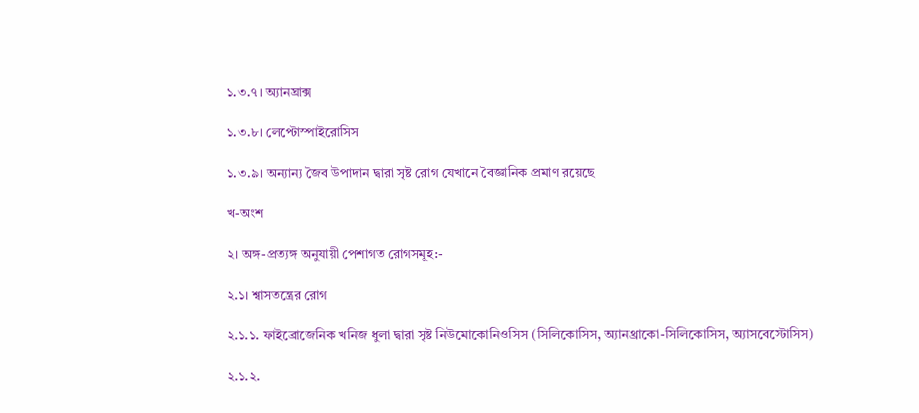১.৩.৭। অ্যানঘ্রাক্স

১.৩.৮। লেপ্টোস্পাইরোসিস

১.৩.৯। অন্যান্য জৈব উপাদান দ্বারা সৃষ্ট রোগ যেখানে বৈজ্ঞানিক প্রমাণ রয়েছে

খ-অংশ

২। অঙ্গ-প্রত্যঙ্গ অনুযায়ী পেশাগত রোগসমূহ:-

২.১। শ্বাসতন্ত্রের রোগ

২.১.১. ফাইব্রোজেনিক খনিজ ধুলা দ্বারা সৃষ্ট নিউমোকোনিওসিস (সিলিকোসিস, অ্যানথ্রাকো-সিলিকোসিস, অ্যাসবেস্টোসিস)

২.১.২.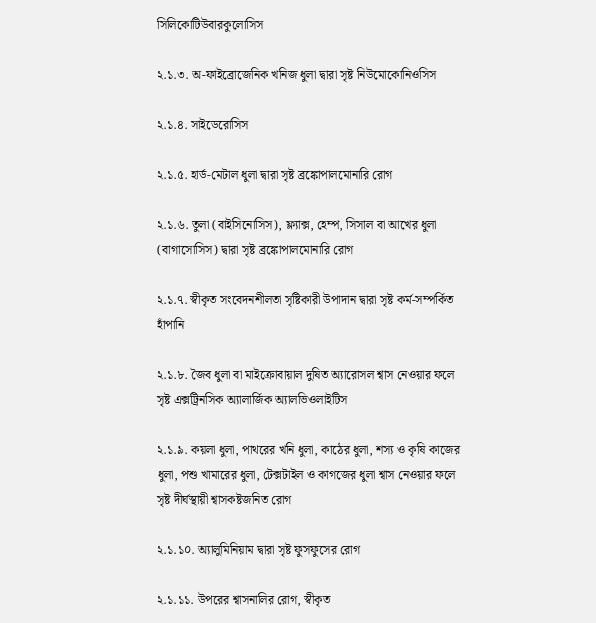সিলিকোটিউবারকুলোসিস

২.১.৩. অ-ফাইব্রোজেনিক খনিজ ধুলা দ্বারা সৃষ্ট নিউমোকোনিওসিস

২.১.৪. সাইডেরোসিস

২.১.৫. হার্ড-মেটাল ধুলা দ্বারা সৃষ্ট ব্রঙ্কোপালমোনারি রোগ

২.১.৬. তুলা (বাইসিনোসিস), ফ্ল্যাক্স, হেম্প, সিসাল বা আখের ধুলা (বাগাসোসিস) দ্বারা সৃষ্ট ব্রঙ্কোপালমোনারি রোগ

২.১.৭. স্বীকৃত সংবেদনশীলতা সৃষ্টিকারী উপাদান দ্বারা সৃষ্ট কর্ম-সম্পর্কিত হাঁপানি

২.১.৮. জৈব ধুলা বা মাইক্রোবায়াল দুষিত অ্যারোসল শ্বাস নেওয়ার ফলে সৃষ্ট এক্সট্রিনসিক অ্যালার্জিক অ্যালভিওলাইটিস

২.১.৯. কয়লা ধুলা, পাথরের খনি ধুলা, কাঠের ধুলা, শস্য ও কৃষি কাজের ধুলা, পশু খামারের ধুলা, টেক্সটাইল ও কাগজের ধুলা শ্বাস নেওয়ার ফলে সৃষ্ট দীর্ঘস্থায়ী শ্বাসকষ্টজনিত রোগ

২.১.১০. অ্যালুমিনিয়াম দ্বারা সৃষ্ট ফুসফুসের রোগ

২.১.১১. উপরের শ্বাসনালির রোগ, স্বীকৃত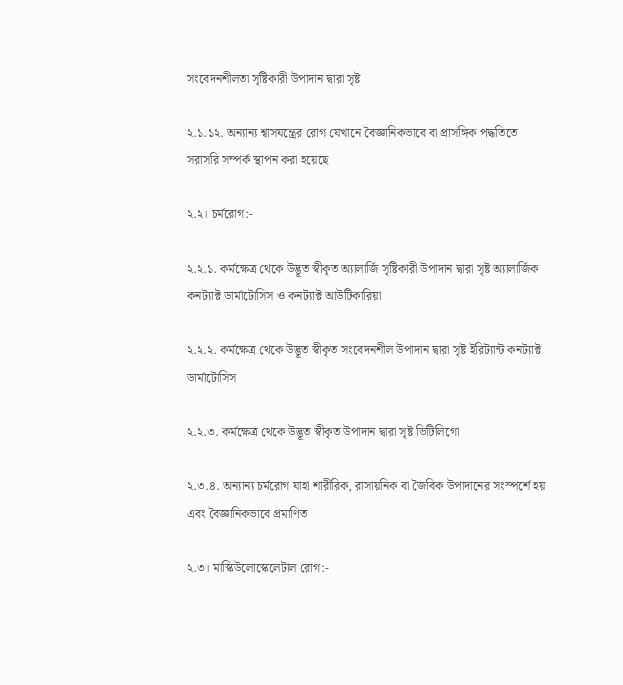সংবেদনশীলতা সৃষ্টিকারী উপাদান দ্বারা সৃষ্ট

২.১.১২. অন্যান্য শ্বাসযন্ত্রের রোগ যেখানে বৈজ্ঞানিকভাবে বা প্রাসঙ্গিক পদ্ধতিতে সরাসরি সম্পর্ক স্থাপন করা হয়েছে

২.২। চর্মরোগ:-

২.২.১. কর্মক্ষেত্র থেকে উদ্ভূত স্বীকৃত অ্যালার্জি সৃষ্টিকারী উপাদান দ্বারা সৃষ্ট অ্যালার্জিক কনট্যাক্ট ডার্মাটোসিস ও কনট্যাক্ট আউটিকারিয়া

২.২.২. কর্মক্ষেত্র থেকে উদ্ভূত স্বীকৃত সংবেদনশীল উপাদান দ্বারা সৃষ্ট ইরিট্যান্ট কনট্যাক্ট ডার্মাটোসিস

২.২.৩. কর্মক্ষেত্র থেকে উদ্ভূত স্বীকৃত উপাদান দ্বারা সৃষ্ট ভিটিলিগো

২.৩.৪. অন্যান্য চর্মরোগ যাহা শারীরিক, রাসায়নিক বা জৈবিক উপাদানের সংস্পর্শে হয় এবং বৈজ্ঞানিকভাবে প্রমাণিত

২.৩। মাস্কিউলোস্কেলেটাল রোগ:-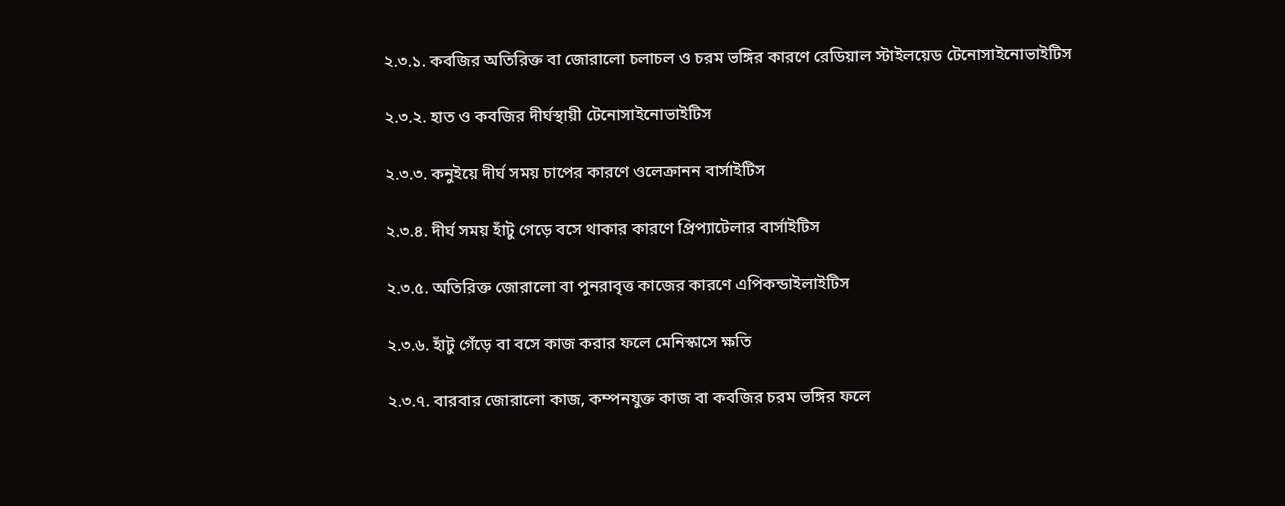২.৩.১. কবজির অতিরিক্ত বা জোরালো চলাচল ও চরম ভঙ্গির কারণে রেডিয়াল স্টাইলয়েড টেনোসাইনোভাইটিস

২.৩.২. হাত ও কবজির দীর্ঘস্থায়ী টেনোসাইনোভাইটিস

২.৩.৩. কনুইয়ে দীর্ঘ সময় চাপের কারণে ওলেক্রানন বার্সাইটিস

২.৩.৪. দীর্ঘ সময় হাঁটু গেড়ে বসে থাকার কারণে প্রিপ্যাটেলার বার্সাইটিস

২.৩.৫. অতিরিক্ত জোরালো বা পুনরাবৃত্ত কাজের কারণে এপিকন্ডাইলাইটিস

২.৩.৬. হাঁটু গেঁড়ে বা বসে কাজ করার ফলে মেনিস্কাসে ক্ষতি

২.৩.৭. বারবার জোরালো কাজ, কম্পনযুক্ত কাজ বা কবজির চরম ভঙ্গির ফলে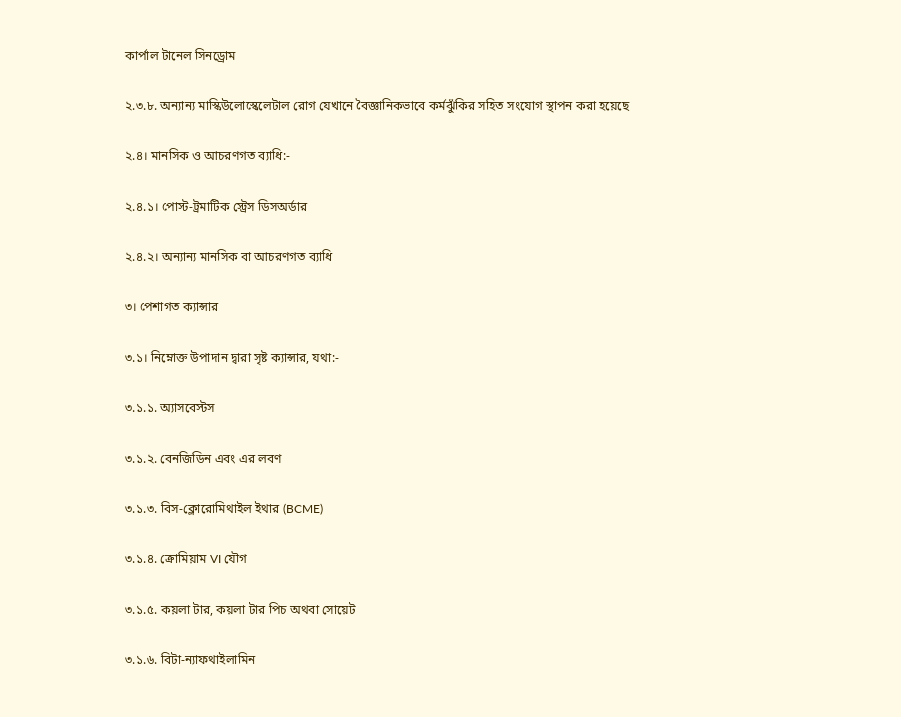কার্পাল টানেল সিনড্রোম

২.৩.৮. অন্যান্য মাস্কিউলোস্কেলেটাল রোগ যেখানে বৈজ্ঞানিকভাবে কর্মঝুঁকির সহিত সংযোগ স্থাপন করা হয়েছে

২.৪। মানসিক ও আচরণগত ব্যাধি:-

২.৪.১। পোস্ট-ট্রমাটিক স্ট্রেস ডিসঅর্ডার

২.৪.২। অন্যান্য মানসিক বা আচরণগত ব্যাধি

৩। পেশাগত ক্যান্সার

৩.১। নিম্নোক্ত উপাদান দ্বারা সৃষ্ট ক্যান্সার, যথা:-

৩.১.১. অ্যাসবেস্টস

৩.১.২. বেনজিডিন এবং এর লবণ

৩.১.৩. বিস-ক্লোরোমিথাইল ইথার (BCME)

৩.১.৪. ক্রোমিয়াম VI যৌগ

৩.১.৫. কয়লা টার, কয়লা টার পিচ অথবা সোয়েট

৩.১.৬. বিটা-ন্যাফথাইলামিন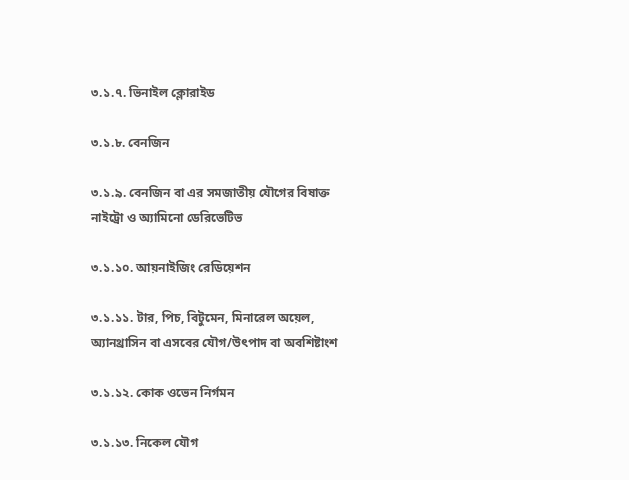৩.১.৭. ভিনাইল ক্লোরাইড

৩.১.৮. বেনজিন

৩.১.৯. বেনজিন বা এর সমজাতীয় যৌগের বিষাক্ত নাইট্রো ও অ্যামিনো ডেরিভেটিভ

৩.১.১০. আয়নাইজিং রেডিয়েশন

৩.১.১১. টার, পিচ, বিটুমেন, মিনারেল অয়েল, অ্যানথ্রাসিন বা এসবের যৌগ/উৎপাদ বা অবশিষ্টাংশ

৩.১.১২. কোক ওভেন নির্গমন

৩.১.১৩. নিকেল যৌগ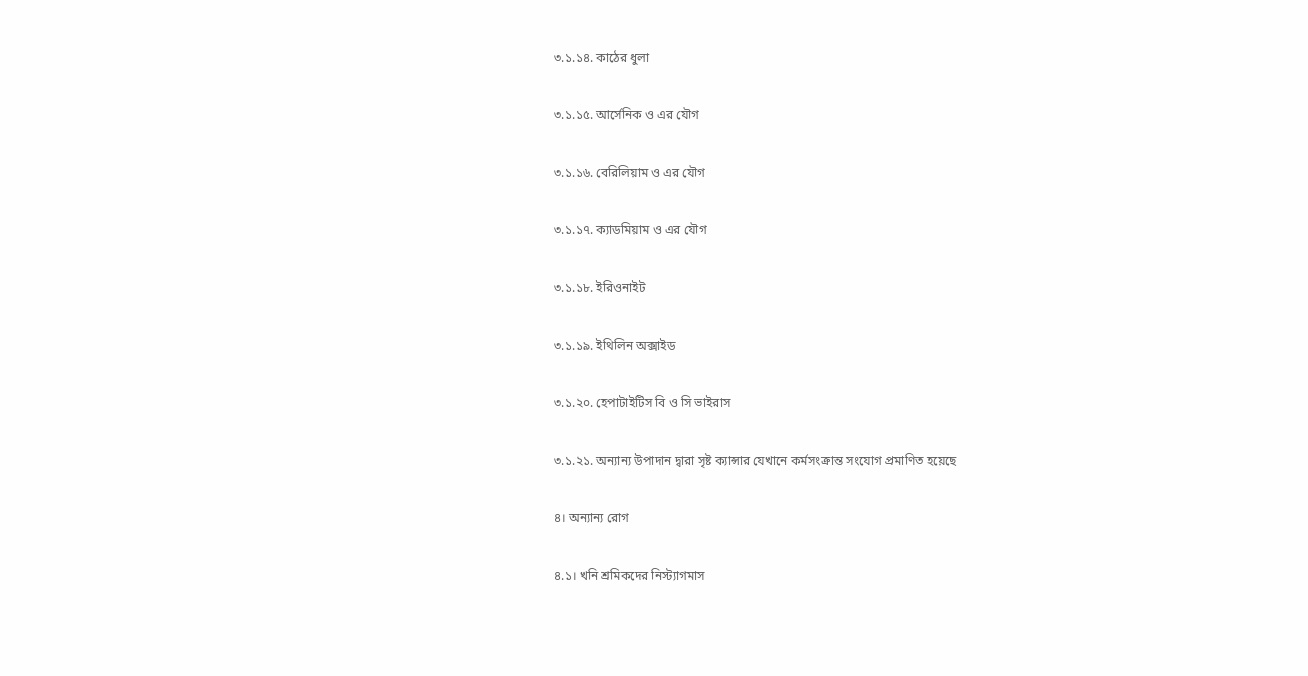৩.১.১৪. কাঠের ধুলা

৩.১.১৫. আর্সেনিক ও এর যৌগ

৩.১.১৬. বেরিলিয়াম ও এর যৌগ

৩.১.১৭. ক্যাডমিয়াম ও এর যৌগ

৩.১.১৮. ইরিওনাইট

৩.১.১৯. ইথিলিন অক্সাইড

৩.১.২০. হেপাটাইটিস বি ও সি ভাইরাস

৩.১.২১. অন্যান্য উপাদান দ্বারা সৃষ্ট ক্যান্সার যেখানে কর্মসংক্রান্ত সংযোগ প্রমাণিত হয়েছে

৪। অন্যান্য রোগ

৪.১। খনি শ্রমিকদের নিস্ট্যাগমাস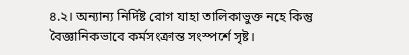৪.২। অন্যান্য নির্দিষ্ট রোগ যাহা তালিকাভুক্ত নহে কিন্তু বৈজ্ঞানিকভাবে কর্মসংক্রান্ত সংস্পর্শে সৃষ্ট।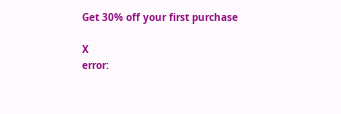Get 30% off your first purchase

X
error: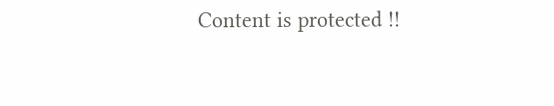Content is protected !!